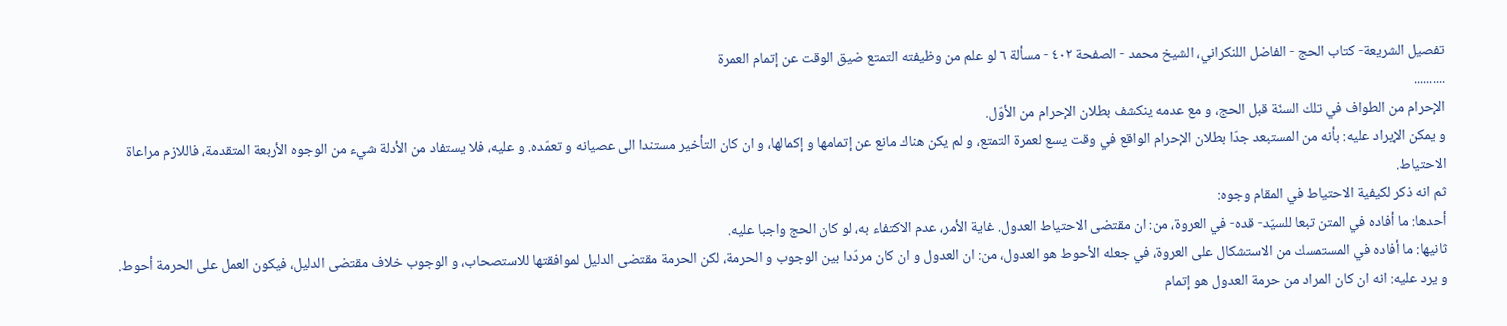تفصيل الشريعة- كتاب الحج - الفاضل اللنكراني، الشيخ محمد - الصفحة ٤٠٢ - مسألة ٦ لو علم من وظيفته التمتع ضيق الوقت عن إتمام العمرة
..........
الإحرام من الطواف في تلك السنّة قبل الحج، و مع عدمه ينكشف بطلان الإحرام من الأوّل.
و يمكن الإيراد عليه: بأنه من المستبعد جدّا بطلان الإحرام الواقع في وقت يسع لعمرة التمتع، و لم يكن هناك مانع عن إتمامها و إكمالها، و ان كان التأخير مستندا الى عصيانه و تعمّده. و عليه، فلا يستفاد من الأدلة شيء من الوجوه الأربعة المتقدمة، فاللازم مراعاة الاحتياط.
ثم انه ذكر لكيفية الاحتياط في المقام وجوه:
أحدها: ما أفاده في المتن تبعا للسيّد- قده- في العروة، من: ان مقتضى الاحتياط العدول. غاية الأمر، عدم الاكتفاء به، لو كان الحج واجبا عليه.
ثانيها: ما أفاده في المستمسك من الاستشكال على العروة، في جعله الأحوط هو العدول، من: ان العدول و ان كان مردّدا بين الوجوب و الحرمة، لكن الحرمة مقتضى الدليل لموافقتها للاستصحاب، و الوجوب خلاف مقتضى الدليل، فيكون العمل على الحرمة أحوط.
و يرد عليه: انه ان كان المراد من حرمة العدول هو إتمام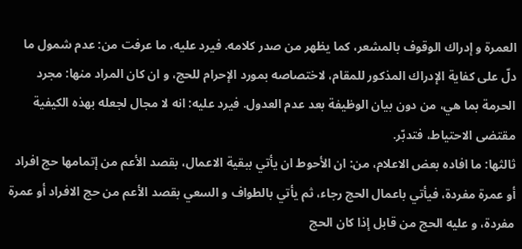العمرة و إدراك الوقوف بالمشعر، كما يظهر من صدر كلامه. فيرد عليه، ما عرفت من: عدم شمول ما دلّ على كفاية الإدراك المذكور للمقام، لاختصاصه بمورد الإحرام للحج، و ان كان المراد منها: مجرد الحرمة بما هي، من دون بيان الوظيفة بعد عدم العدول. فيرد عليه: انه لا مجال لجعله بهذه الكيفية مقتضى الاحتياط، فتدبّر.
ثالثها: ما افاده بعض الاعلام، من: ان الأحوط ان يأتي ببقية الاعمال، بقصد الأعم من إتمامها حج افراد أو عمرة مفردة، فيأتي باعمال الحج رجاء، ثم يأتي بالطواف و السعي بقصد الأعم من حج الافراد أو عمرة مفردة، و عليه الحج من قابل إذا كان الحج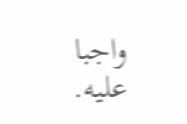واجبا عليه.